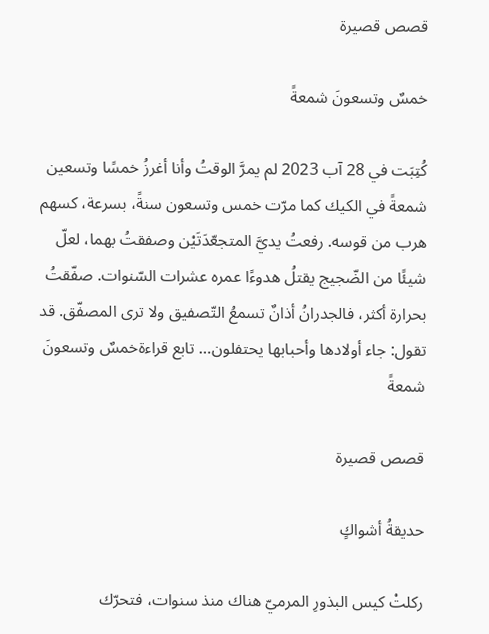قصص قصيرة

خمسٌ وتسعونَ شمعةً

كُتِبَت في 28 آب 2023 لم يمرَّ الوقتُ وأنا أغرزُ خمسًا وتسعين شمعةً في الكيك كما مرّت خمس وتسعون سنةً، بسرعة، كسهم هرب من قوسه. رفعتُ يديَّ المتجعّدَتَيْن وصفقتُ بهما، لعلّ شيئًا من الضّجيج يقتلُ هدوءًا عمره عشرات السّنوات. صفّقتُ بحرارة أكثر، فالجدرانُ أذانٌ تسمعُ التّصفيق ولا ترى المصفّق. قد تقول: جاء أولادها وأحبابها يحتفلون… تابع قراءةخمسٌ وتسعونَ شمعةً

قصص قصيرة

حديقةُ أشواكٍ

ركلتْ كيس البذورِ المرميّ هناك منذ سنوات، فتحرّك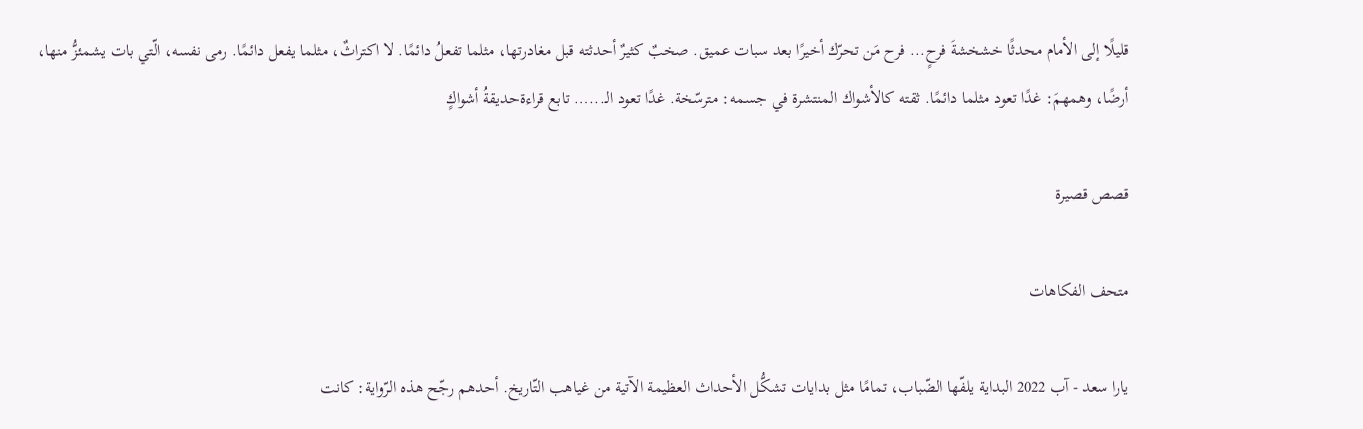قليلًا إلى الأمام محدثًا خشخشةَ فرحٍ... فرح مَن تحرّك أخيرًا بعد سبات عميق. صخبٌ كثيرٌ أحدثته قبل مغادرتها، مثلما تفعلُ دائمًا. لا اكتراثٌ، مثلما يفعل دائمًا. رمى نفسه، الّتي بات يشمئزُّ منها، أرضًا، وهمهمَ: غدًا تعود مثلما دائمًا. ثقته كالأشواك المنتشرة في جسمه: مترسّخة. غدًا تعود الـ...… تابع قراءةحديقةُ أشواكٍ

قصص قصيرة

متحف الفكاهات

يارا سعد - آب 2022 البداية يلفّها الضّباب، تمامًا مثل بدايات تشكُّل الأحداث العظيمة الآتية من غياهب التّاريخ. أحدهم رجّح هذه الرّواية: كانت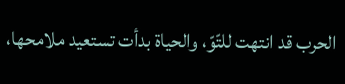الحرب قد انتهت للتّوّ، والحياة بدأت تستعيد ملامحها،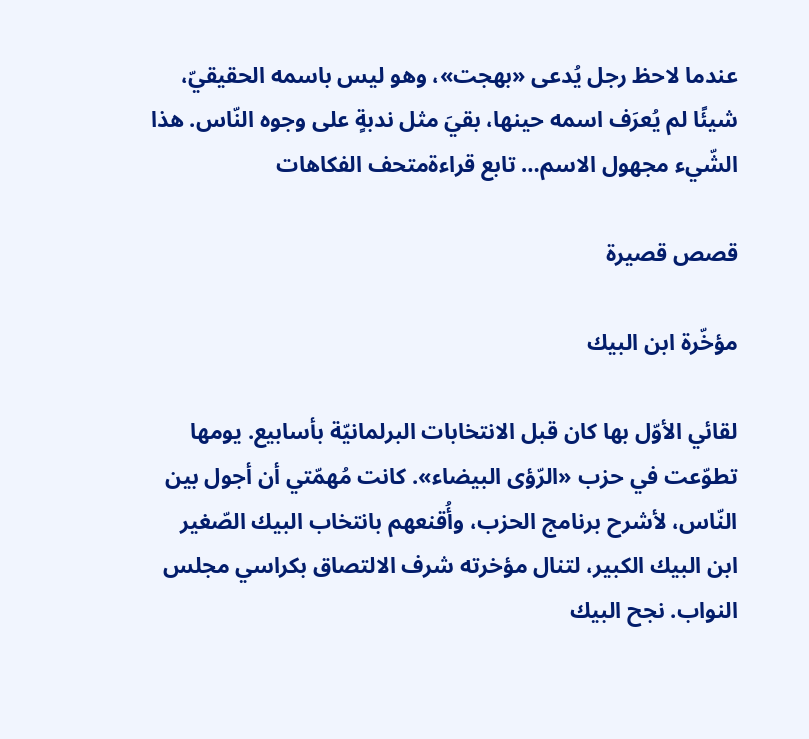عندما لاحظ رجل يُدعى «بهجت»، وهو ليس باسمه الحقيقيّ، شيئًا لم يُعرَف اسمه حينها، بقيَ مثل ندبةٍ على وجوه النّاس. هذا الشّيء مجهول الاسم… تابع قراءةمتحف الفكاهات

قصص قصيرة

مؤخّرة ابن البيك

لقائي الأوّل بها كان قبل الانتخابات البرلمانيّة بأسابيع. يومها تطوّعت في حزب «الرّؤى البيضاء». كانت مُهمّتي أن أجول بين النّاس، لأشرح برنامج الحزب، وأُقنعهم بانتخاب البيك الصّغير ابن البيك الكبير، لتنال مؤخرته شرف الالتصاق بكراسي مجلس النواب. نجح البيك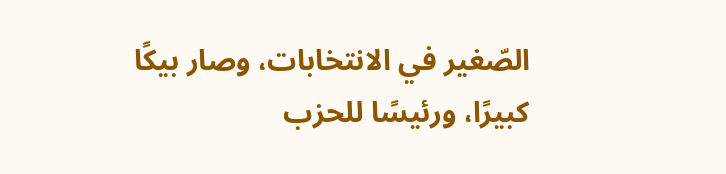الصّغير في الانتخابات، وصار بيكًا كبيرًا، ورئيسًا للحزب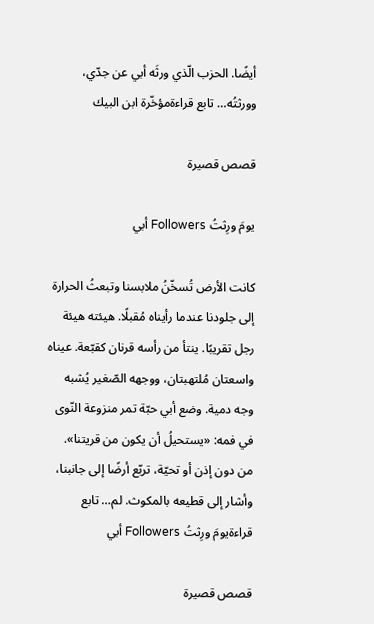أيضًا. الحزب الّذي ورثَه أبي عن جدّي، وورثتُه… تابع قراءةمؤخّرة ابن البيك

قصص قصيرة

يومَ ورِثتُ Followers أبي

كانت الأرض تُسخّنُ ملابسنا وتبعثُ الحرارة إلى جلودنا عندما رأيناه مُقبلًا. هيئته هيئة رجل تقريبًا. ينتأ من رأسه قرنان كقبّعة. عيناه واسعتان مُلتهبتان، ووجهه الصّغير يُشبه وجه دمية. وضع أبي حبّة تمر منزوعة النّوى في فمه: «يستحيلُ أن يكون من قريتنا». من دون إذن أو تحيّة، تربّع أرضًا إلى جانبنا، وأشار إلى قطيعه بالمكوث. لم… تابع قراءةيومَ ورِثتُ Followers أبي

قصص قصيرة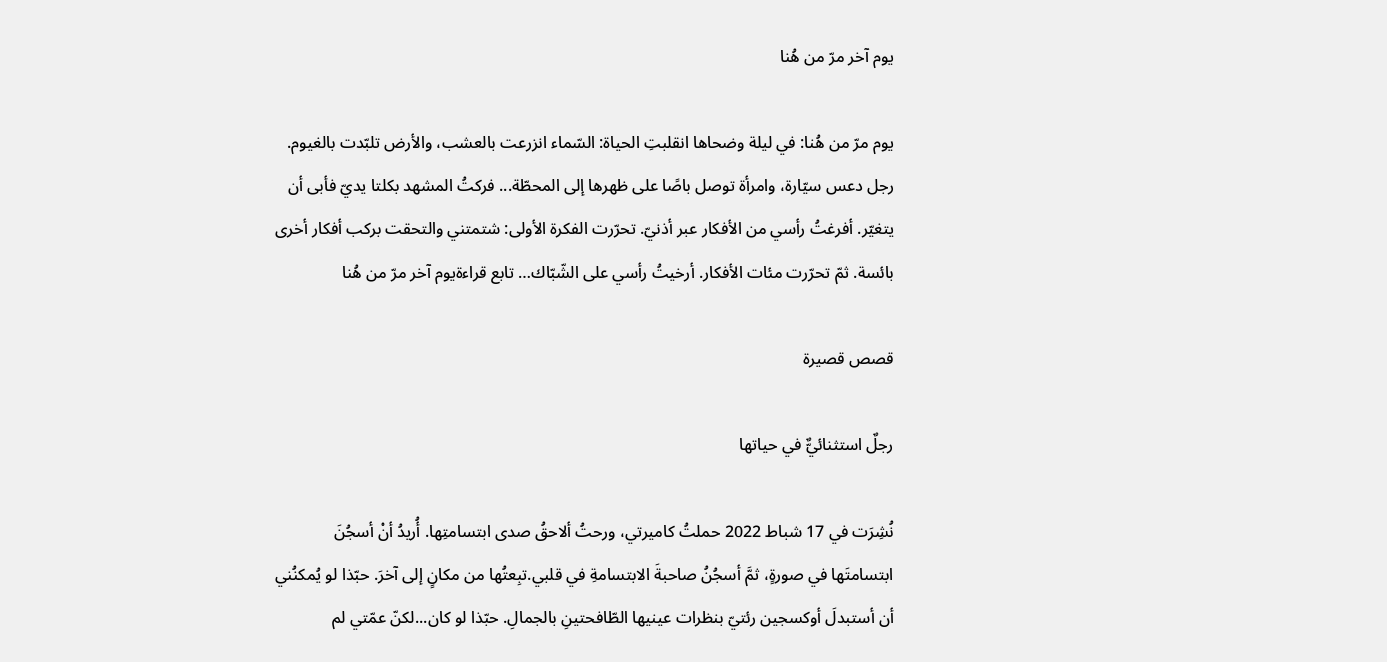يوم آخر مرّ من هُنا

يوم مرّ من هُنا: في ليلة وضحاها انقلبتِ الحياة: السّماء انزرعت بالعشب، والأرض تلبّدت بالغيوم. رجل دعس سيّارة، وامرأة توصل باصًا على ظهرها إلى المحطّة... فركتُ المشهد بكلتا يديّ فأبى أن يتغيّر. أفرغتُ رأسي من الأفكار عبر أذنيّ. تحرّرت الفكرة الأولى: شتمتني والتحقت بركب أفكار أخرى بائسة. ثمّ تحرّرت مئات الأفكار. أرخيتُ رأسي على الشّبّاك… تابع قراءةيوم آخر مرّ من هُنا

قصص قصيرة

رجلٌ استثنائيٌّ في حياتها

نُشِرَت في 17 شباط 2022 حملتُ كاميرتي، ورحتُ ألاحقُ صدى ابتسامتِها. أُريدُ أنْ أسجُنَ ابتسامتَها في صورةٍ، ثمَّ أسجُنُ صاحبةَ الابتسامةِ في قلبي.تبِعتُها من مكانٍ إلى آخرَ. حبّذا لو يُمكنُني أن أستبدلَ أوكسجين رئتيّ بنظرات عينيها الطّافحتينِ بالجمالِ. حبّذا لو كان...لكنّ عمّتي لم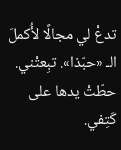تدعْ لي مجالًا لأُكملَ الـ «حبّذا». تبِعتْني. حطّتْ يدها على كَتِفي.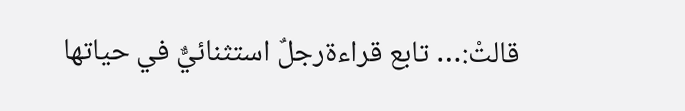قالتْ:… تابع قراءةرجلٌ استثنائيٌّ في حياتها